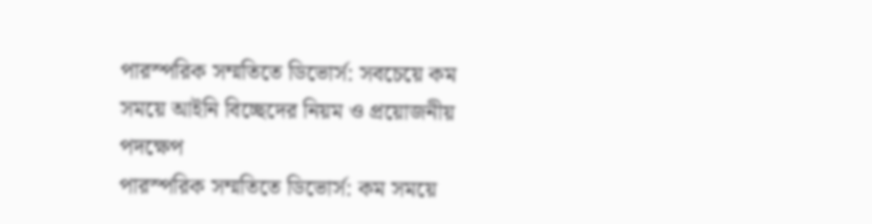পারস্পরিক সম্মতিতে ডিভোর্স: সবচেয়ে কম সময়ে আইনি বিচ্ছেদের নিয়ম ও প্রয়োজনীয় পদক্ষেপ
পারস্পরিক সম্মতিতে ডিভোর্স: কম সময়ে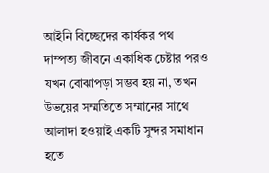আইনি বিচ্ছেদের কার্যকর পথ
দাম্পত্য জীবনে একাধিক চেষ্টার পরও যখন বোঝাপড়া সম্ভব হয় না, তখন উভয়ের সম্মতিতে সম্মানের সাথে আলাদা হওয়াই একটি সুন্দর সমাধান হতে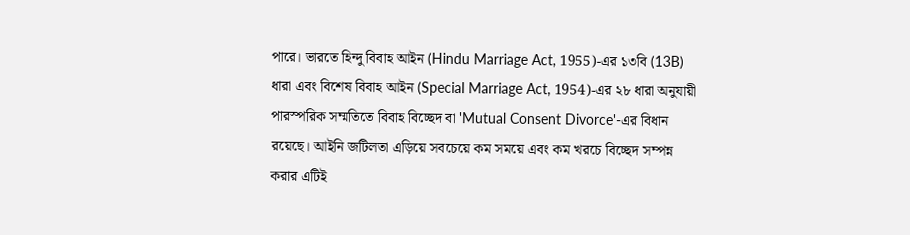পারে। ভারতে হিন্দু বিবাহ আইন (Hindu Marriage Act, 1955)-এর ১৩বি (13B) ধারা এবং বিশেষ বিবাহ আইন (Special Marriage Act, 1954)-এর ২৮ ধারা অনুযায়ী পারস্পরিক সম্মতিতে বিবাহ বিচ্ছেদ বা 'Mutual Consent Divorce'-এর বিধান রয়েছে। আইনি জটিলতা এড়িয়ে সবচেয়ে কম সময়ে এবং কম খরচে বিচ্ছেদ সম্পন্ন করার এটিই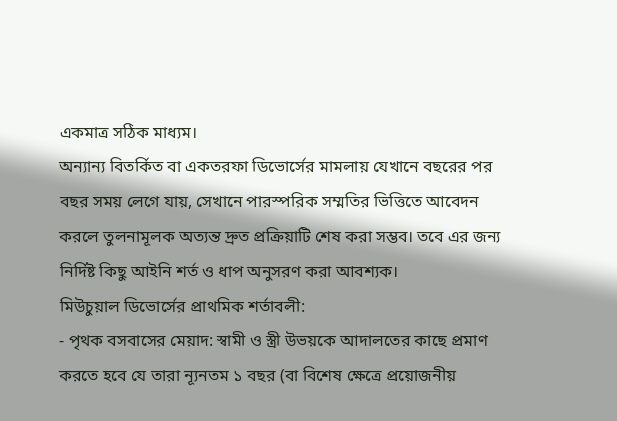একমাত্র সঠিক মাধ্যম।
অন্যান্য বিতর্কিত বা একতরফা ডিভোর্সের মামলায় যেখানে বছরের পর বছর সময় লেগে যায়, সেখানে পারস্পরিক সম্মতির ভিত্তিতে আবেদন করলে তুলনামূলক অত্যন্ত দ্রুত প্রক্রিয়াটি শেষ করা সম্ভব। তবে এর জন্য নির্দিষ্ট কিছু আইনি শর্ত ও ধাপ অনুসরণ করা আবশ্যক।
মিউচুয়াল ডিভোর্সের প্রাথমিক শর্তাবলী:
- পৃথক বসবাসের মেয়াদ: স্বামী ও স্ত্রী উভয়কে আদালতের কাছে প্রমাণ করতে হবে যে তারা ন্যূনতম ১ বছর (বা বিশেষ ক্ষেত্রে প্রয়োজনীয়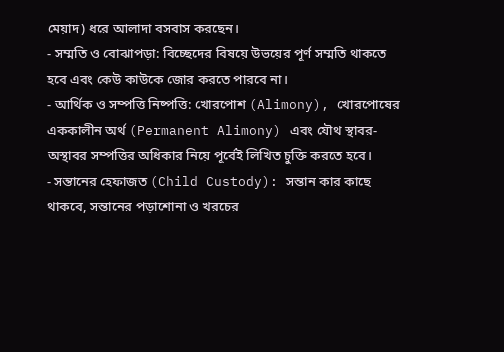মেয়াদ) ধরে আলাদা বসবাস করছেন।
- সম্মতি ও বোঝাপড়া: বিচ্ছেদের বিষয়ে উভয়ের পূর্ণ সম্মতি থাকতে হবে এবং কেউ কাউকে জোর করতে পারবে না।
- আর্থিক ও সম্পত্তি নিষ্পত্তি: খোরপোশ (Alimony), খোরপোষের এককালীন অর্থ (Permanent Alimony) এবং যৌথ স্থাবর-অস্থাবর সম্পত্তির অধিকার নিয়ে পূর্বেই লিখিত চুক্তি করতে হবে।
- সন্তানের হেফাজত (Child Custody): সন্তান কার কাছে থাকবে, সন্তানের পড়াশোনা ও খরচের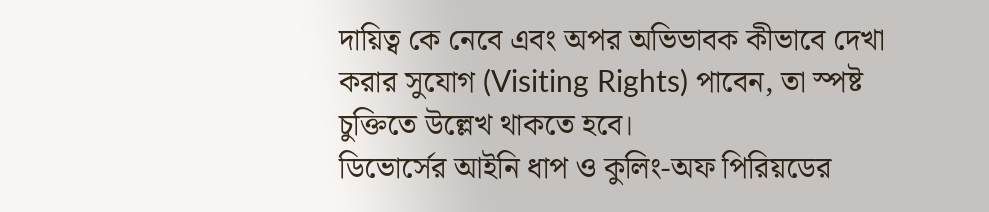দায়িত্ব কে নেবে এবং অপর অভিভাবক কীভাবে দেখা করার সুযোগ (Visiting Rights) পাবেন, তা স্পষ্ট চুক্তিতে উল্লেখ থাকতে হবে।
ডিভোর্সের আইনি ধাপ ও কুলিং-অফ পিরিয়ডের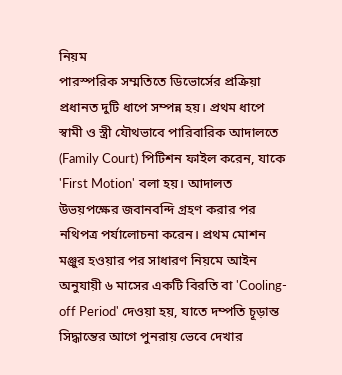নিয়ম
পারস্পরিক সম্মতিতে ডিভোর্সের প্রক্রিয়া প্রধানত দুটি ধাপে সম্পন্ন হয়। প্রথম ধাপে স্বামী ও স্ত্রী যৌথভাবে পারিবারিক আদালতে (Family Court) পিটিশন ফাইল করেন, যাকে 'First Motion' বলা হয়। আদালত উভয়পক্ষের জবানবন্দি গ্রহণ করার পর নথিপত্র পর্যালোচনা করেন। প্রথম মোশন মঞ্জুর হওয়ার পর সাধারণ নিয়মে আইন অনুযায়ী ৬ মাসের একটি বিরতি বা 'Cooling-off Period' দেওয়া হয়, যাতে দম্পতি চূড়ান্ত সিদ্ধান্তের আগে পুনরায় ভেবে দেখার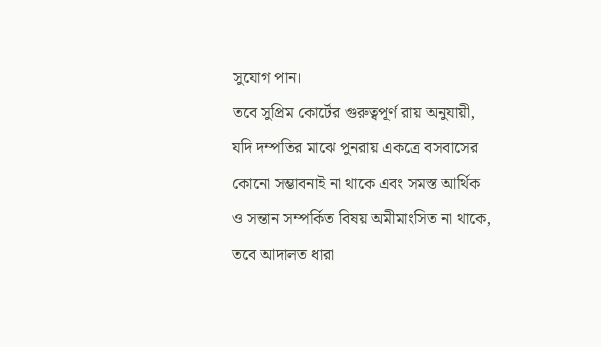সুযোগ পান।
তবে সুপ্রিম কোর্টের গুরুত্বপূর্ণ রায় অনুযায়ী, যদি দম্পতির মাঝে পুনরায় একত্রে বসবাসের কোনো সম্ভাবনাই না থাকে এবং সমস্ত আর্থিক ও সন্তান সম্পর্কিত বিষয় অমীমাংসিত না থাকে, তবে আদালত ধারা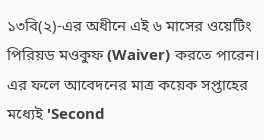১৩বি(২)-এর অধীনে এই ৬ মাসের ওয়েটিং পিরিয়ড মওকুফ (Waiver) করতে পারেন। এর ফলে আবেদনের মাত্র কয়েক সপ্তাহের মধ্যেই 'Second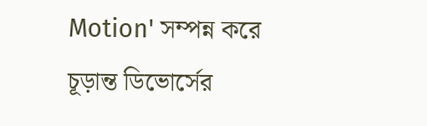Motion' সম্পন্ন করে চূড়ান্ত ডিভোর্সের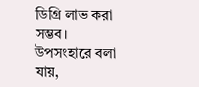ডিগ্রি লাভ করা সম্ভব।
উপসংহারে বলা যায়,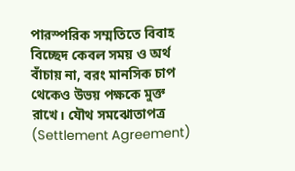পারস্পরিক সম্মতিতে বিবাহ বিচ্ছেদ কেবল সময় ও অর্থ বাঁচায় না, বরং মানসিক চাপ থেকেও উভয় পক্ষকে মুক্ত রাখে। যৌথ সমঝোতাপত্র (Settlement Agreement)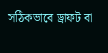সঠিকভাবে ড্রাফট বা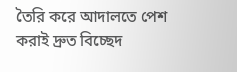তৈরি করে আদালতে পেশ করাই দ্রুত বিচ্ছেদ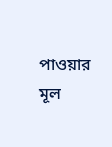পাওয়ার মূল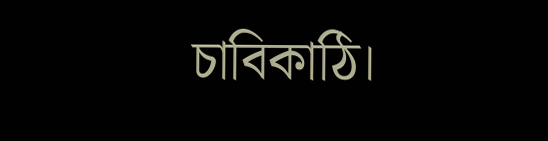চাবিকাঠি।